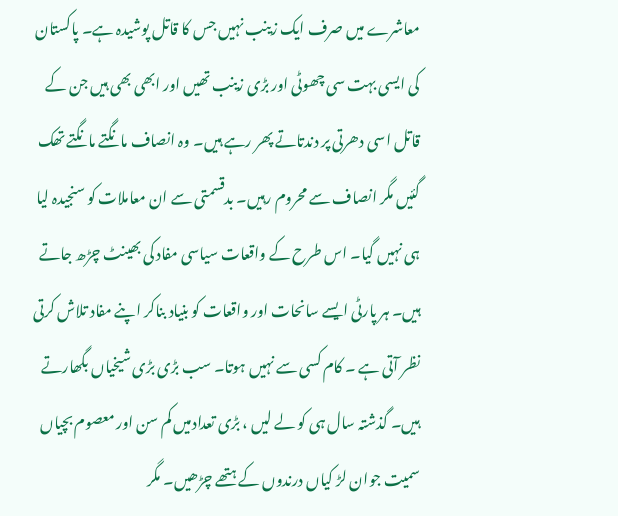معاشرے میں صرف ایک زینب نہیں جس کا قاتل پوشیدہ ہے۔ پاکستان کی ایسی بہت سی چھوٹی اور بڑی زینب تھیں اور ابھی بھی ہیں جن کے قاتل اسی دھرتی پر دندتاتے پھر رہے ہیں۔ وہ انصاف مانگتے مانگتے تھک گئیں مگر انصاف سے محروم رہیں۔ بدقسمتی سے ان معاملات کو سنجیدہ لیا ہی نہیں گیا۔ اس طرح کے واقعات سیاسی مفاد کی بھینٹ چڑھ جاتے ہیں۔ ہر پارٹی ایسے سانحات اور واقعات کو بنیاد بناکر اپنے مفاد تلاش کرتی نظر آتی ہے ۔ کام کسی سے نہیں ہوتا۔ سب بڑی بڑی شیخیاں بگھارتے ہیں۔ گذشتہ سال ہی کو لے لیں ، بڑی تعدادمیں کم سن اور معصوم بچیاں سمیت جوان لڑ کیاں درندوں کے ہتھے چڑھیں۔ مگر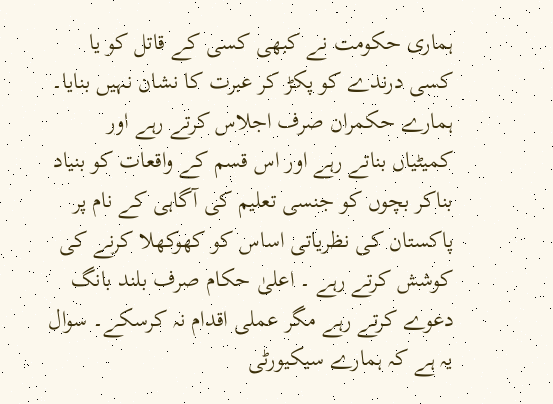ہماری حکومت نے کبھی کسی کے قاتل کو یا کسی درندے کو پکڑ کر عبرت کا نشان نہیں بنایا۔ ہمارے حکمران صرف اجلاس کرتے رہے اور کمیٹیاں بناتے رہے اور اس قسم کے واقعات کو بنیاد بناکر بچوں کو جنسی تعلیم کی آگاہی کے نام پر پاکستان کی نظریاتی اساس کو کھوکھلا کرنے کی کوشش کرتے رہے ۔ اعلیٰ حکام صرف بلند بانگ دعوے کرتے رہے مگر عملی اقدام نہ کرسکے۔ سوال یہ ہے کہ ہمارے سیکیورٹی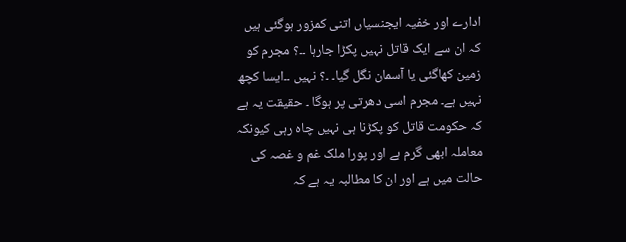ادارے اور خفیہ ایجنسیاں اتنی کمزور ہوگئی ہیں کہ ان سے ایک قاتل نہیں پکڑا جارہا ۔۔؟ مجرم کو زمین کھاگئی یا آسمان نگل گیا۔ ۔؟ نہیں ۔۔ایسا کچھ نہیں ہے۔ مجرم اسی دھرتی پر ہوگا ۔ حقیقت یہ ہے کہ حکومت قاتل کو پکڑنا ہی نہیں چاہ رہی کیونکہ معاملہ ابھی گرم ہے اور پورا ملک غم و غصہ کی حالت میں ہے اور ان کا مطالبہ یہ ہے کہ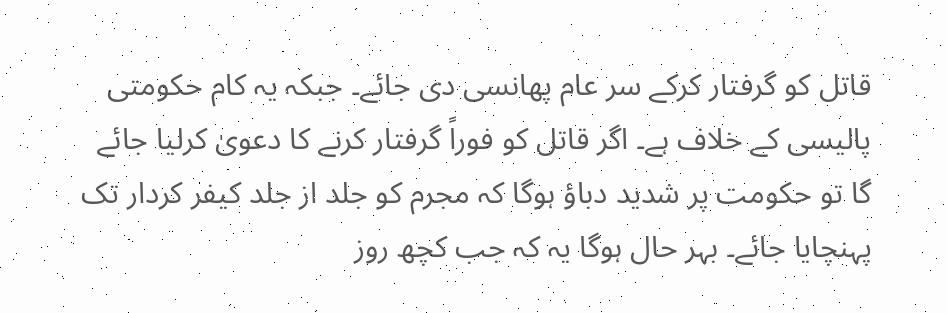قاتل کو گرفتار کرکے سر عام پھانسی دی جائے۔ جبکہ یہ کام حکومتی پالیسی کے خلاف ہے۔ اگر قاتل کو فوراً گرفتار کرنے کا دعویٰ کرلیا جائے گا تو حکومت پر شدید دباؤ ہوگا کہ مجرم کو جلد از جلد کیفر کردار تک پہنچایا جائے۔ بہر حال ہوگا یہ کہ جب کچھ روز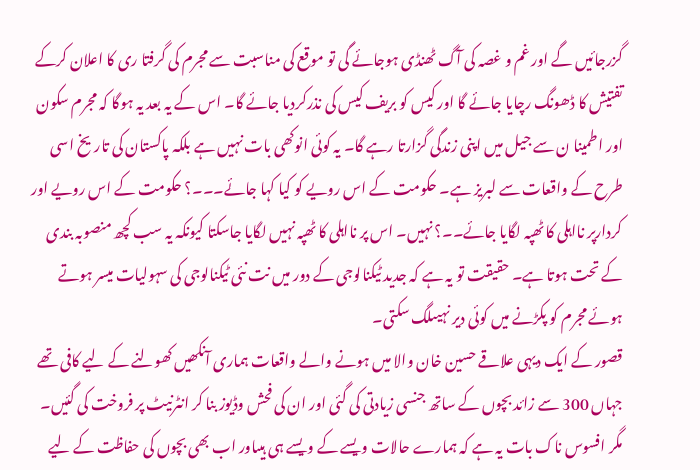گزرجائیں گے اور غم و غصہ کی آگ ٹھنڈی ہوجائے گی تو موقع کی مناسبت سے مجرم کی گرفتا ری کا اعلان کرکے تفتیش کا ڈھونگ رچایا جائے گا اور کیس کو بریف کیس کی نذرکردیا جائے گا۔ اس کے یہ بعد یہ ہوگا کہ مجرم سکون اور اطمینا ن سے جیل میں اپنی زندگی گزارتا رہے گا۔ یہ کوئی انوکھی بات نہیں ہے بلکہ پاکستان کی تاریخ اسی طرح کے واقعات سے لبریز ہے۔ حکومت کے اس رویے کو کیا کہا جائے۔۔۔؟ حکومت کے اس رویے اور کردارپر نااہلی کا ٹھپہ لگایا جائے۔۔؟ نہیں۔ اس پر نااہلی کا ٹھپہ نہیں لگایا جاسکتا کیونکہ یہ سب کچھ منصوبہ بندی کے تحت ہوتا ہے۔ حقیقت تو یہ ہے کہ جدید ٹیکنالوجی کے دور میں نت نئی ٹیکنالوجی کی سہولیات میسر ہوتے ہوئے مجرم کو پکڑنے میں کوئی دیر نہیںلگ سکتی۔
قصور کے ایک دیہی علاقے حسین خان والا میں ہونے والے واقعات ہماری آنکھیں کھولنے کے لیے کافی تھے جہاں 300 سے زائد بچوں کے ساتھ جنسی زیادتی کی گئی اور ان کی فحش وڈیوز بنا کر انٹرنیٹ پر فروخت کی گئیں۔ مگر افسوس ناک بات یہ ہے کہ ہمارے حالات ویسے کے ویسے ہی ہیںاور اب بھی بچوں کی حفاظت کے لیے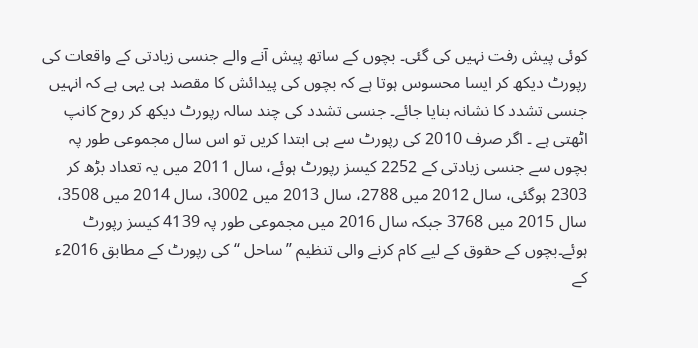کوئی پیش رفت نہیں کی گئی۔ بچوں کے ساتھ پیش آنے والے جنسی زیادتی کے واقعات کی رپورٹ دیکھ کر ایسا محسوس ہوتا ہے کہ بچوں کی پیدائش کا مقصد ہی یہی ہے کہ انہیں جنسی تشدد کا نشانہ بنایا جائے۔ جنسی تشدد کی چند سالہ رپورٹ دیکھ کر روح کانپ اٹھتی ہے ۔ اگر صرف 2010 کی رپورٹ سے ہی ابتدا کریں تو اس سال مجموعی طور پہ بچوں سے جنسی زیادتی کے 2252 کیسز رپورٹ ہوئے، سال 2011 میں یہ تعداد بڑھ کر 2303 ہوگئی، سال 2012 میں 2788، سال 2013 میں 3002، سال 2014 میں 3508، سال 2015 میں 3768 جبکہ سال 2016 میں مجموعی طور پہ 4139 کیسز رپورٹ ہوئے۔بچوں کے حقوق کے لیے کام کرنے والی تنظیم ’’ساحل ‘‘ کی رپورٹ کے مطابق 2016ء کے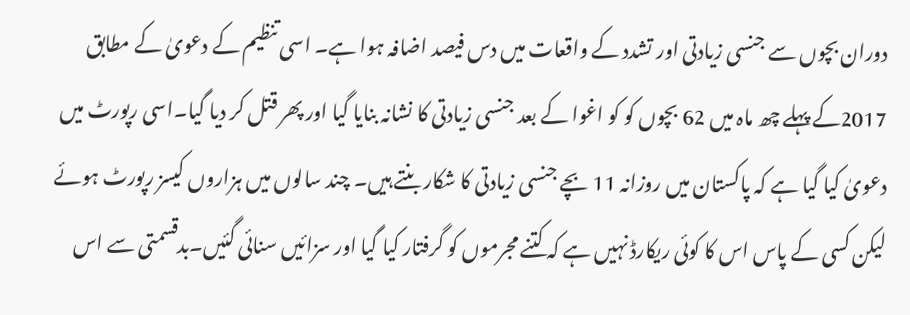دوران بچوں سے جنسی زیادتی اور تشدد کے واقعات میں دس فیصد اضافہ ہوا ہے۔ اسی تنظیم کے دعویٰ کے مطابق 2017کے پہلے چھ ماہ میں 62 بچوں کو کو اغوا کے بعد جنسی زیادتی کا نشانہ بنایا گیا اور پھر قتل کر دیا گیا۔اسی رپورٹ میں دعویٰ کیا گیا ہے کہ پاکستان میں روزانہ 11 بچے جنسی زیادتی کا شکار بنتے ہیں۔ چند سالوں میں ہزاروں کیسز رپورٹ ہوئے لیکن کسی کے پاس اس کا کوئی ریکارڈ نہیں ہے کہ کتنے مجرموں کو گرفتار کیا گیا اور سزائیں سنائی گئیں۔بدقسمتی سے اس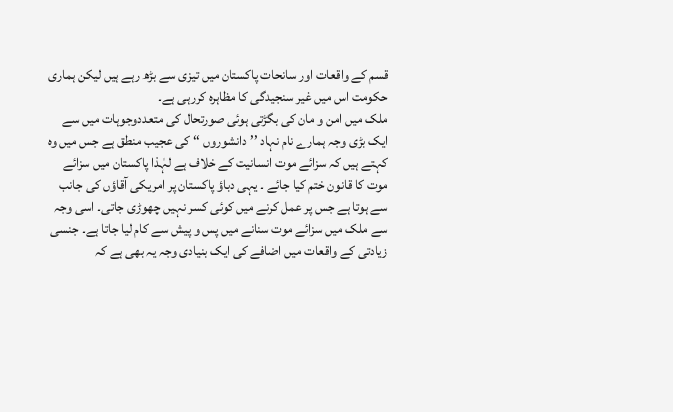قسم کے واقعات اور سانحات پاکستان میں تیزی سے بڑھ رہے ہیں لیکن ہماری حکومت اس میں غیر سنجیدگی کا مظاہرہ کررہی ہے۔
ملک میں امن و مان کی بگڑتی ہوئی صورتحال کی متعددوجوہات میں سے ایک بڑی وجہ ہمارے نام نہاد ’’ دانشوروں ‘‘ کی عجیب منطق ہے جس میں وہ کہتے ہیں کہ سزائے موت انسانیت کے خلاف ہے لہٰذا پاکستان میں سزائے موت کا قانون ختم کیا جائے ۔ یہی دباؤ پاکستان پر امریکی آقاؤں کی جانب سے ہوتا ہے جس پر عمل کرنے میں کوئی کسر نہیں چھوڑی جاتی۔ اسی وجہ سے ملک میں سزائے موت سنانے میں پس و پیش سے کام لیا جاتا ہے۔ جنسی زیادتی کے واقعات میں اضافے کی ایک بنیادی وجہ یہ بھی ہے کہ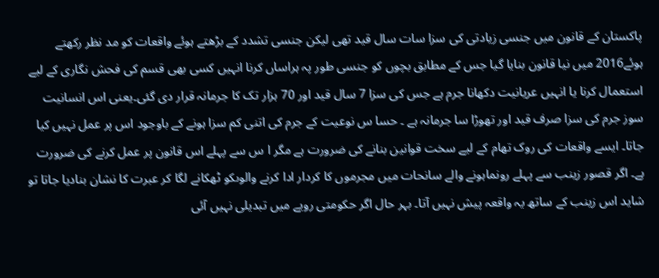پاکستان کے قانون میں جنسی زیادتی کی سزا سات سال قید تھی لیکن جنسی تشدد کے بڑھتے ہوئے واقعات کو مد نظر رکھتے ہوئے2016 میں نیا قانون بنایا گیا جس کے مطابق بچوں کو جنسی طور پہ ہراساں کرنا انہیں کسی بھی قسم کی فحش نگاری کے لیے استعمال کرنا یا انہیں عریانیت دکھانا جرم ہے جس کی سزا 7 سال قید اور 70 ہزار تک کا جرمانہ قرار دی گئی۔یعنی اس انسانیت سوز جرم کی سزا صرف قید اور تھوڑا سا جرمانہ ہے ۔ حسا س نوعیت کے جرم کی اتنی کم سزا ہونے کے باوجود اس پر عمل نہیں کیا جاتا۔ ایسے واقعات کی روک تھام کے لیے سخت قوانین بنانے کی ضرورت ہے مگر ا س سے پہلے اس قانون پر عمل کرنے کی ضرورت ہے۔ اگر قصور زینب سے پہلے رونماہونے والے سانحات میں مجرموں کا کردار ادا کرنے والوںکو ٹھکانے لگا کر عبرت کا نشان بنادیا جاتا تو شاید اس زینب کے ساتھ یہ واقعہ پیش نہیں آتا۔ بہر حال اگر حکومتی رویے میں تبدیلی نہیں آئی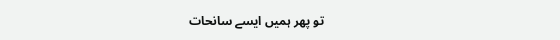تو پھر ہمیں ایسے سانحات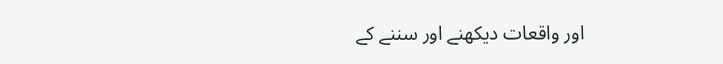اور واقعات دیکھنے اور سننے کے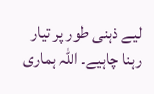لیے ذہنی طور پر تیار رہنا چاہیے۔ اللہ ہماری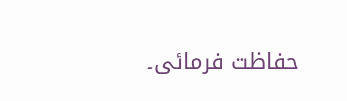حفاظت فرمائی۔